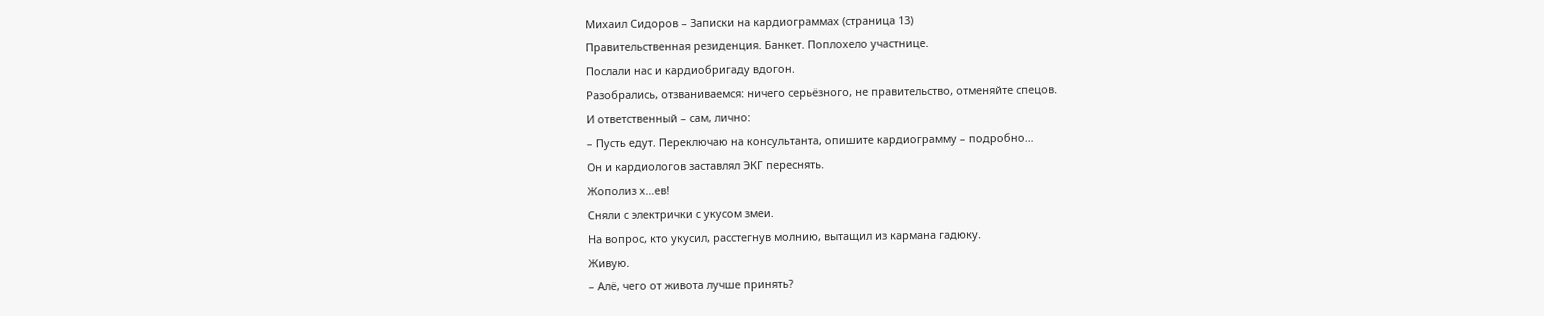Михаил Сидоров – Записки на кардиограммах (страница 13)
Правительственная резиденция. Банкет. Поплохело участнице.
Послали нас и кардиобригаду вдогон.
Разобрались, отзваниваемся: ничего серьёзного, не правительство, отменяйте спецов.
И ответственный – сам, лично:
– Пусть едут. Переключаю на консультанта, опишите кардиограмму – подробно…
Он и кардиологов заставлял ЭКГ переснять.
Жополиз х…ев!
Сняли с электрички с укусом змеи.
На вопрос, кто укусил, расстегнув молнию, вытащил из кармана гадюку.
Живую.
– Алё, чего от живота лучше принять?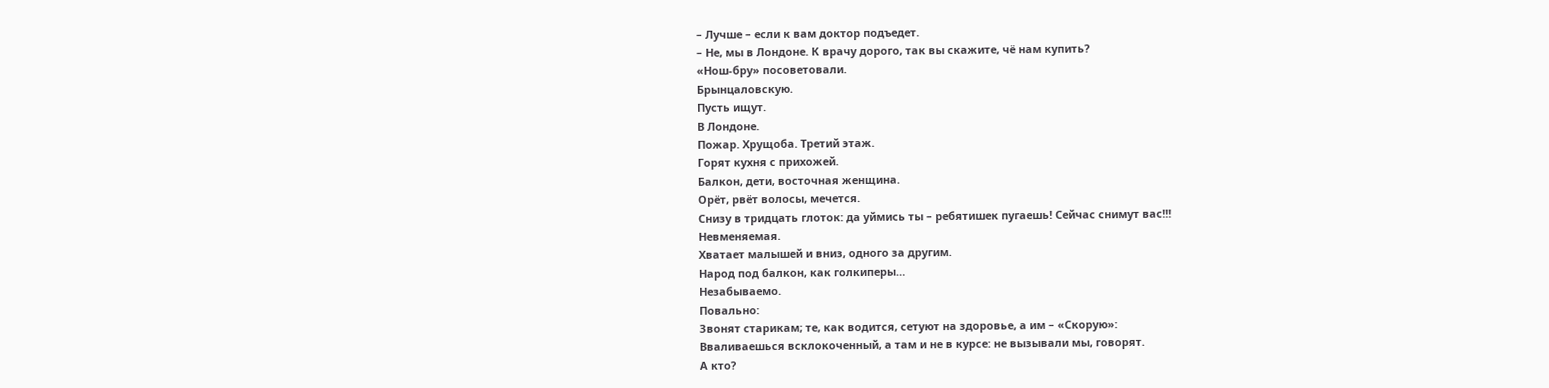– Лучше – если к вам доктор подъедет.
– Не, мы в Лондоне. К врачу дорого, так вы скажите, чё нам купить?
«Нош-бру» посоветовали.
Брынцаловскую.
Пусть ищут.
В Лондоне.
Пожар. Хрущоба. Третий этаж.
Горят кухня с прихожей.
Балкон, дети, восточная женщина.
Орёт, рвёт волосы, мечется.
Снизу в тридцать глоток: да уймись ты – ребятишек пугаешь! Сейчас снимут вас!!!
Невменяемая.
Хватает малышей и вниз, одного за другим.
Народ под балкон, как голкиперы…
Незабываемо.
Повально:
Звонят старикам; те, как водится, сетуют на здоровье, а им – «Скорую»:
Вваливаешься всклокоченный, а там и не в курсе: не вызывали мы, говорят.
А кто?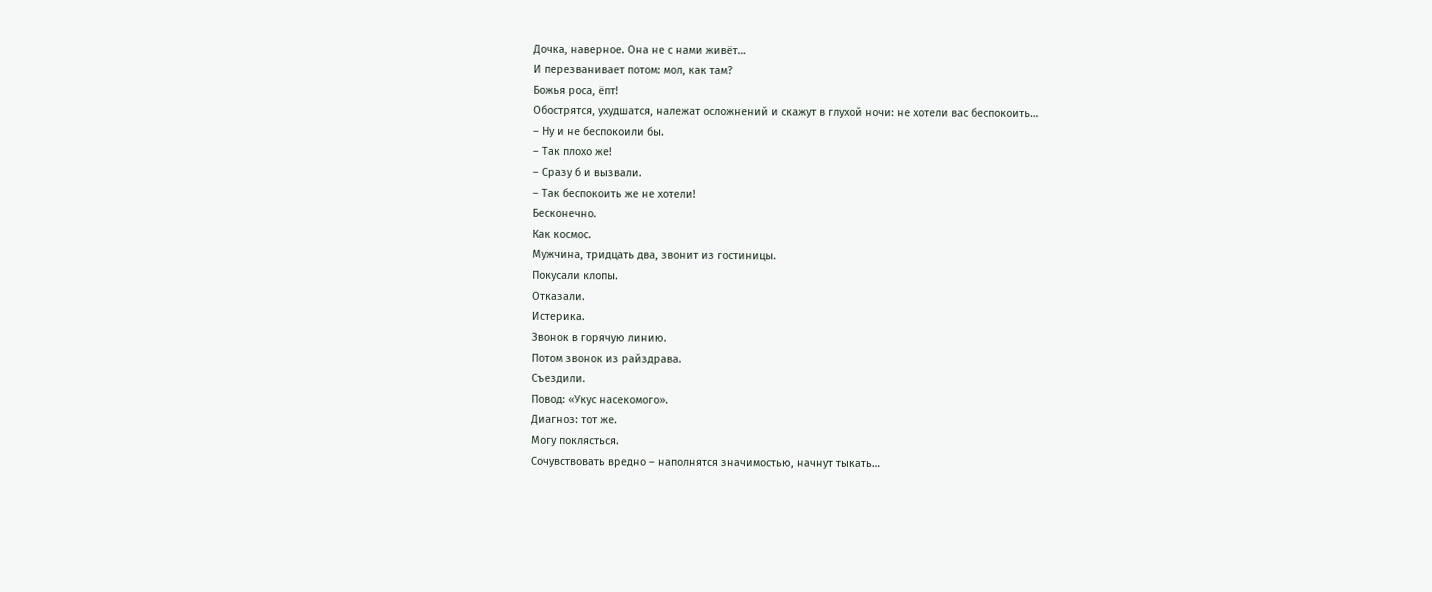Дочка, наверное. Она не с нами живёт…
И перезванивает потом: мол, как там?
Божья роса, ёпт!
Обострятся, ухудшатся, належат осложнений и скажут в глухой ночи: не хотели вас беспокоить…
– Ну и не беспокоили бы.
– Так плохо же!
– Сразу б и вызвали.
– Так беспокоить же не хотели!
Бесконечно.
Как космос.
Мужчина, тридцать два, звонит из гостиницы.
Покусали клопы.
Отказали.
Истерика.
Звонок в горячую линию.
Потом звонок из райздрава.
Съездили.
Повод: «Укус насекомого».
Диагноз: тот же.
Могу поклясться.
Сочувствовать вредно – наполнятся значимостью, начнут тыкать…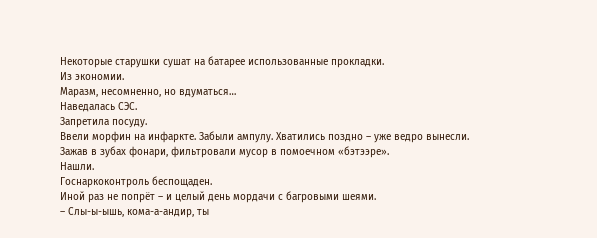Некоторые старушки сушат на батарее использованные прокладки.
Из экономии.
Маразм, несомненно, но вдуматься…
Наведалась СЭС.
Запретила посуду.
Ввели морфин на инфаркте. Забыли ампулу. Хватились поздно – уже ведро вынесли.
Зажав в зубах фонари, фильтровали мусор в помоечном «бэтээре».
Нашли.
Госнаркоконтроль беспощаден.
Иной раз не попрёт – и целый день мордачи с багровыми шеями.
– Слы-ы-ышь, кома-а-андир, ты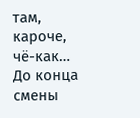там, кароче, чё-как…
До конца смены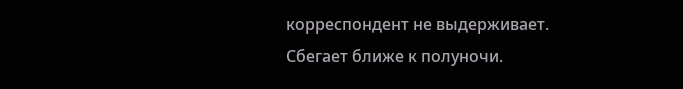корреспондент не выдерживает.
Сбегает ближе к полуночи.